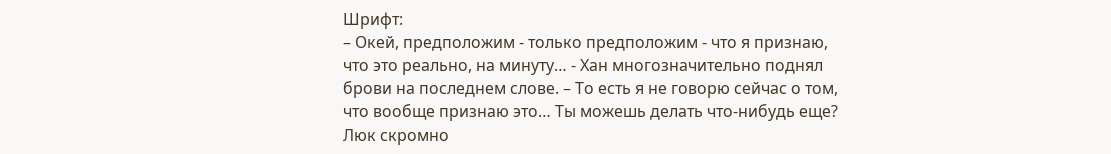Шрифт:
– Окей, предположим - только предположим - что я признаю, что это реально, на минуту… - Хан многозначительно поднял брови на последнем слове. – То есть я не говорю сейчас о том, что вообще признаю это… Ты можешь делать что-нибудь еще?
Люк скромно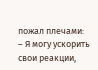пожал плечами:
– Я могу ускорить свои реакции,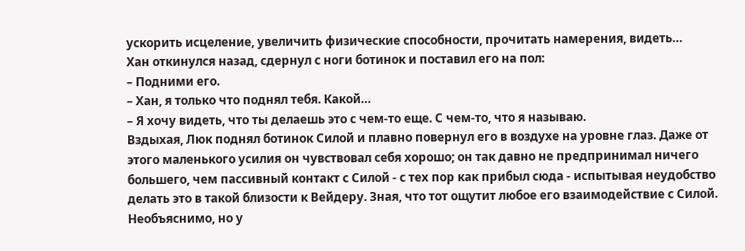ускорить исцеление, увеличить физические способности, прочитать намерения, видеть…
Хан откинулся назад, сдернул с ноги ботинок и поставил его на пол:
– Подними его.
– Хан, я только что поднял тебя. Какой…
– Я хочу видеть, что ты делаешь это с чем-то еще. С чем-то, что я называю.
Вздыхая, Люк поднял ботинок Силой и плавно повернул его в воздухе на уровне глаз. Даже от этого маленького усилия он чувствовал себя хорошо; он так давно не предпринимал ничего большего, чем пассивный контакт с Силой - с тех пор как прибыл сюда - испытывая неудобство делать это в такой близости к Вейдеру. Зная, что тот ощутит любое его взаимодействие с Силой.
Необъяснимо, но у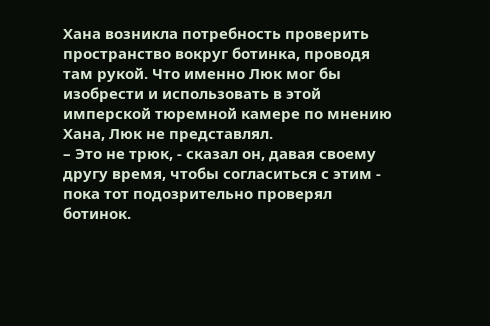Хана возникла потребность проверить пространство вокруг ботинка, проводя там рукой. Что именно Люк мог бы изобрести и использовать в этой имперской тюремной камере по мнению Хана, Люк не представлял.
– Это не трюк, - сказал он, давая своему другу время, чтобы согласиться с этим - пока тот подозрительно проверял ботинок.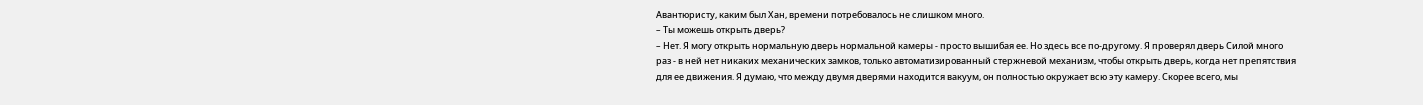Авантюристу, каким был Хан, времени потребовалось не слишком много.
– Ты можешь открыть дверь?
– Нет. Я могу открыть нормальную дверь нормальной камеры - просто вышибая ее. Но здесь все по-другому. Я проверял дверь Силой много раз - в ней нет никаких механических замков, только автоматизированный стержневой механизм, чтобы открыть дверь, когда нет препятствия для ее движения. Я думаю, что между двумя дверями находится вакуум, он полностью окружает всю эту камеру. Скорее всего, мы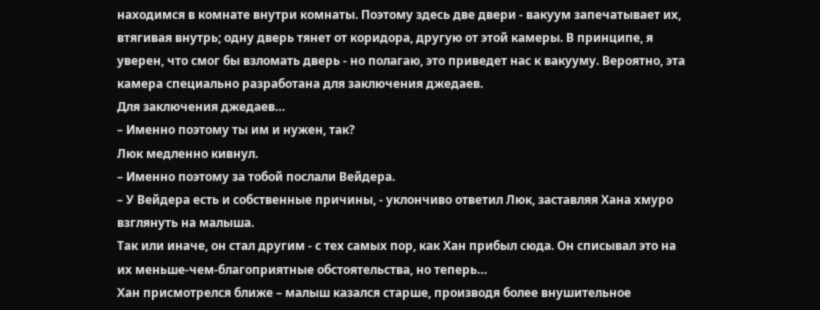находимся в комнате внутри комнаты. Поэтому здесь две двери - вакуум запечатывает их, втягивая внутрь; одну дверь тянет от коридора, другую от этой камеры. В принципе, я уверен, что смог бы взломать дверь - но полагаю, это приведет нас к вакууму. Вероятно, эта камера специально разработана для заключения джедаев.
Для заключения джедаев…
– Именно поэтому ты им и нужен, так?
Люк медленно кивнул.
– Именно поэтому за тобой послали Вейдера.
– У Вейдера есть и собственные причины, - уклончиво ответил Люк, заставляя Хана хмуро взглянуть на малыша.
Так или иначе, он стал другим - с тех самых пор, как Хан прибыл сюда. Он списывал это на их меньше-чем-благоприятные обстоятельства, но теперь…
Хан присмотрелся ближе – малыш казался старше, производя более внушительное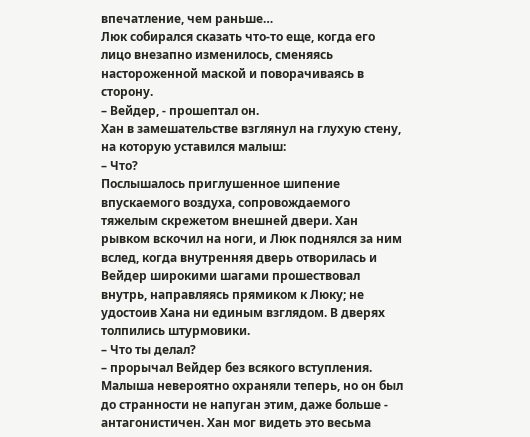впечатление, чем раньше…
Люк собирался сказать что-то еще, когда его лицо внезапно изменилось, сменяясь настороженной маской и поворачиваясь в сторону.
– Вейдер, - прошептал он.
Хан в замешательстве взглянул на глухую стену, на которую уставился малыш:
– Что?
Послышалось приглушенное шипение впускаемого воздуха, сопровождаемого тяжелым скрежетом внешней двери. Хан рывком вскочил на ноги, и Люк поднялся за ним вслед, когда внутренняя дверь отворилась и Вейдер широкими шагами прошествовал внутрь, направляясь прямиком к Люку; не удостоив Хана ни единым взглядом. В дверях толпились штурмовики.
– Что ты делал?
– прорычал Вейдер без всякого вступления.
Малыша невероятно охраняли теперь, но он был до странности не напуган этим, даже больше - антагонистичен. Хан мог видеть это весьма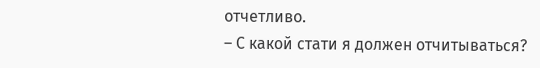отчетливо.
– С какой стати я должен отчитываться?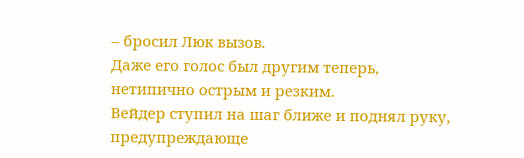– бросил Люк вызов.
Даже его голос был другим теперь, нетипично острым и резким.
Вейдер ступил на шаг ближе и поднял руку, предупреждающе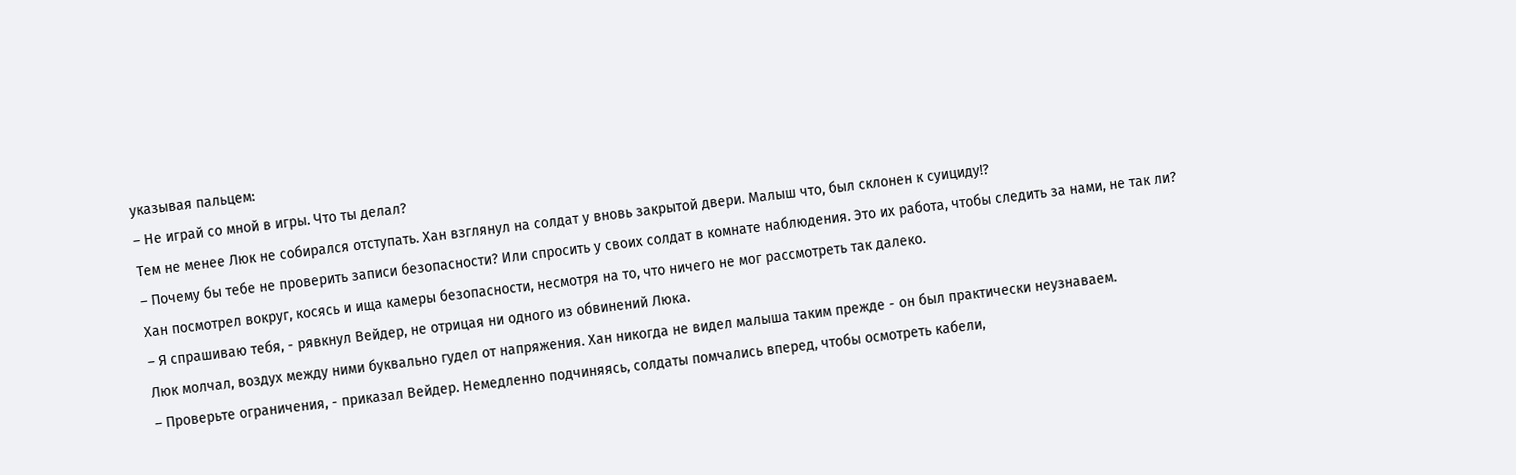указывая пальцем:
– Не играй со мной в игры. Что ты делал?
Тем не менее Люк не собирался отступать. Хан взглянул на солдат у вновь закрытой двери. Малыш что, был склонен к суициду!?
– Почему бы тебе не проверить записи безопасности? Или спросить у своих солдат в комнате наблюдения. Это их работа, чтобы следить за нами, не так ли?
Хан посмотрел вокруг, косясь и ища камеры безопасности, несмотря на то, что ничего не мог рассмотреть так далеко.
– Я спрашиваю тебя, - рявкнул Вейдер, не отрицая ни одного из обвинений Люка.
Люк молчал, воздух между ними буквально гудел от напряжения. Хан никогда не видел малыша таким прежде - он был практически неузнаваем.
– Проверьте ограничения, - приказал Вейдер. Немедленно подчиняясь, солдаты помчались вперед, чтобы осмотреть кабели,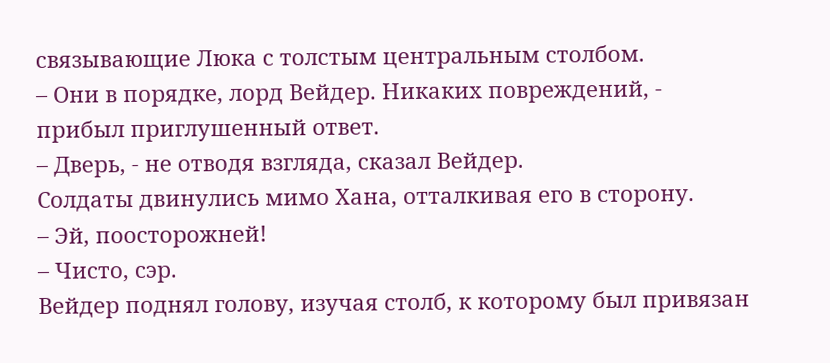связывающие Люка с толстым центральным столбом.
– Они в порядке, лорд Вейдер. Никаких повреждений, - прибыл приглушенный ответ.
– Дверь, - не отводя взгляда, сказал Вейдер.
Солдаты двинулись мимо Хана, отталкивая его в сторону.
– Эй, поосторожней!
– Чисто, сэр.
Вейдер поднял голову, изучая столб, к которому был привязан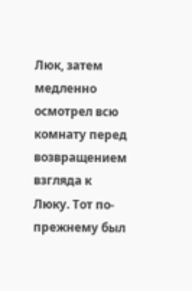Люк, затем медленно осмотрел всю комнату перед возвращением взгляда к Люку. Тот по-прежнему был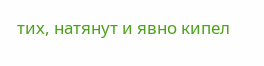тих, натянут и явно кипел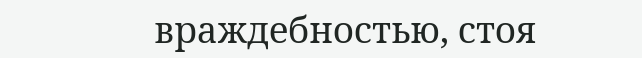враждебностью, стоя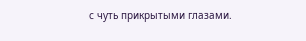с чуть прикрытыми глазами.